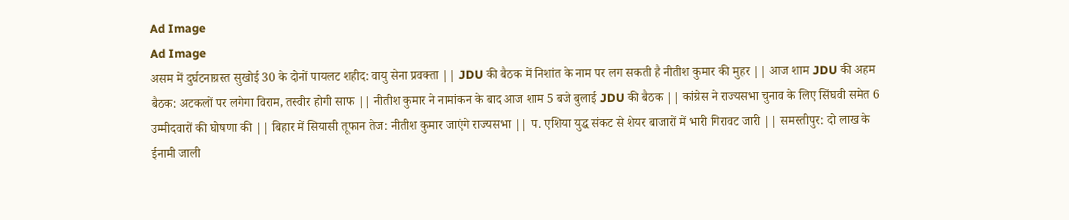Ad Image
Ad Image
असम में दुर्घटनाग्रस्त सुखोई 30 के दोनों पायलट शहीद: वायु सेना प्रवक्ता || JDU की बैठक में निशांत के नाम पर लग सकती है नीतीश कुमार की मुहर || आज शाम JDU की अहम बैठक: अटकलों पर लगेगा विराम, तस्वीर होगी साफ || नीतीश कुमार ने नामांकन के बाद आज शाम 5 बजे बुलाई JDU की बैठक || कांग्रेस ने राज्यसभा चुनाव के लिए सिंघवी समेत 6 उम्मीदवारों की घोषणा की || बिहार में सियासी तूफान तेज: नीतीश कुमार जाएंगे राज्यसभा || प. एशिया युद्ध संकट से शेयर बाजारों में भारी गिरावट जारी || समस्तीपुर: दो लाख के ईनामी जाली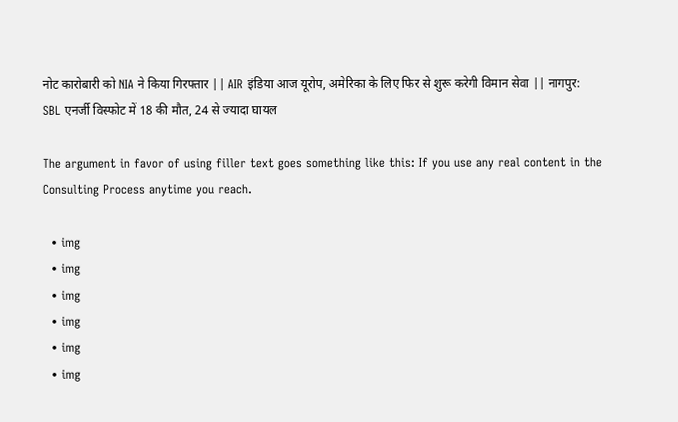नोट कारोबारी को NIA ने किया गिरफ्तार || AIR इंडिया आज यूरोप, अमेरिका के लिए फिर से शुरू करेगी विमान सेवा || नागपुर: SBL एनर्जी विस्फोट में 18 की मौत, 24 से ज्यादा घायल

The argument in favor of using filler text goes something like this: If you use any real content in the Consulting Process anytime you reach.

  • img
  • img
  • img
  • img
  • img
  • img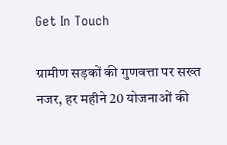Get In Touch

ग्रामीण सड़कों की गुणवत्ता पर सख्त नजर, हर महीने 20 योजनाओं की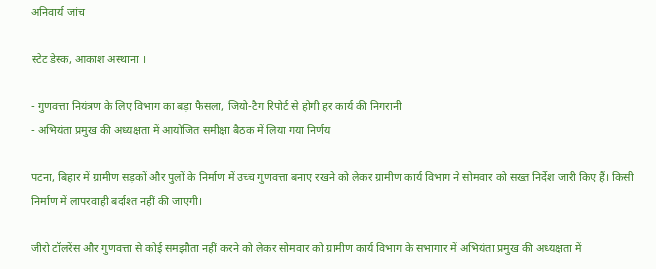अनिवार्य जांच

स्टेट डेस्क, आकाश अस्थाना ।

- गुणवत्ता नियंत्रण के लिए विभाग का बड़ा फैसला, जियो-टैग रिपोर्ट से होगी हर कार्य की निगरानी
- अभियंता प्रमुख की अध्यक्षता में आयोजित समीक्षा बैठक में लिया गया निर्णय

पटना, बिहार में ग्रामीण सड़कों और पुलों के निर्माण में उच्च गुणवत्ता बनाए रखने को लेकर ग्रामीण कार्य विभाग ने सोमवार को सख्त निर्देश जारी किए हैं। किसी निर्माण में लापरवाही बर्दाश्त नहीं की जाएगी।

जीरो टॉलरेंस और गुणवत्ता से कोई समझौता नहीं करने को लेकर सोमवार को ग्रामीण कार्य विभाग के सभागार में अभियंता प्रमुख की अध्यक्षता में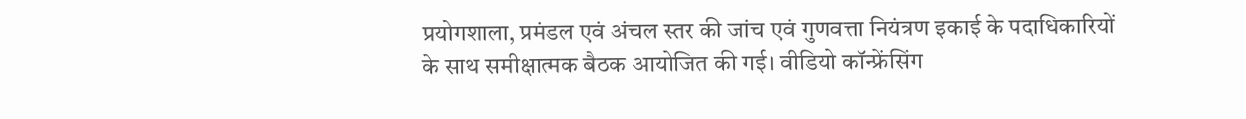प्रयोगशाला, प्रमंडल एवं अंचल स्तर की जांच एवं गुणवत्ता नियंत्रण इकाई के पदाधिकारियों के साथ समीक्षात्मक बैठक आयोजित की गई। वीडियो कॉन्फ्रेंसिंग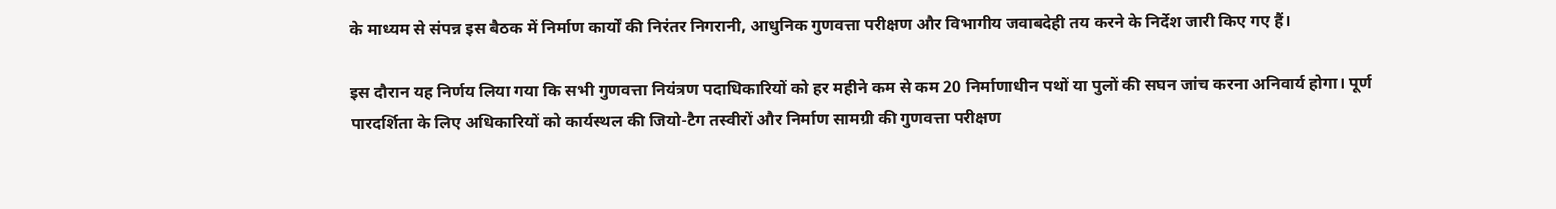के माध्यम से संपन्न इस बैठक में निर्माण कार्यों की निरंतर निगरानी, आधुनिक गुणवत्ता परीक्षण और विभागीय जवाबदेही तय करने के निर्देश जारी किए गए हैं।

इस दौरान यह निर्णय लिया गया कि सभी गुणवत्ता नियंत्रण पदाधिकारियों को हर महीने कम से कम 20 निर्माणाधीन पथों या पुलों की सघन जांच करना अनिवार्य होगा। पूर्ण पारदर्शिता के लिए अधिकारियों को कार्यस्थल की जियो-टैग तस्वीरों और निर्माण सामग्री की गुणवत्ता परीक्षण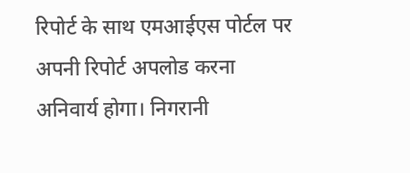रिपोर्ट के साथ एमआईएस पोर्टल पर अपनी रिपोर्ट अपलोड करना अनिवार्य होगा। निगरानी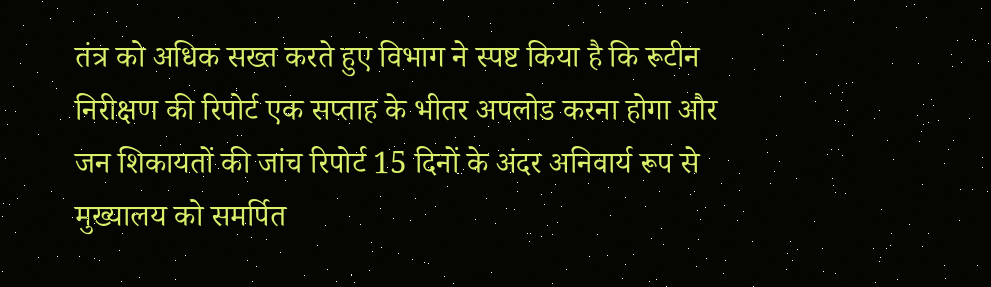तंत्र को अधिक सख्त करते हुए विभाग ने स्पष्ट किया है कि रूटीन निरीक्षण की रिपोर्ट एक सप्ताह के भीतर अपलोड करना होगा और जन शिकायतों की जांच रिपोर्ट 15 दिनों के अंदर अनिवार्य रूप से मुख्यालय को समर्पित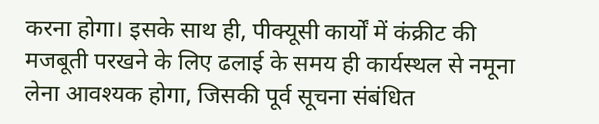करना होगा। इसके साथ ही, पीक्यूसी कार्यों में कंक्रीट की मजबूती परखने के लिए ढलाई के समय ही कार्यस्थल से नमूना लेना आवश्यक होगा, जिसकी पूर्व सूचना संबंधित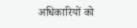अधिकारियों को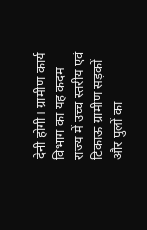देनी होगी। ग्रामीण कार्य विभाग का यह कदम राज्य में उच्च स्तरीय एवं टिकाऊ ग्रामीण सड़कों और पुलों का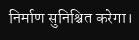निर्माण सुनिश्चित करेगा।